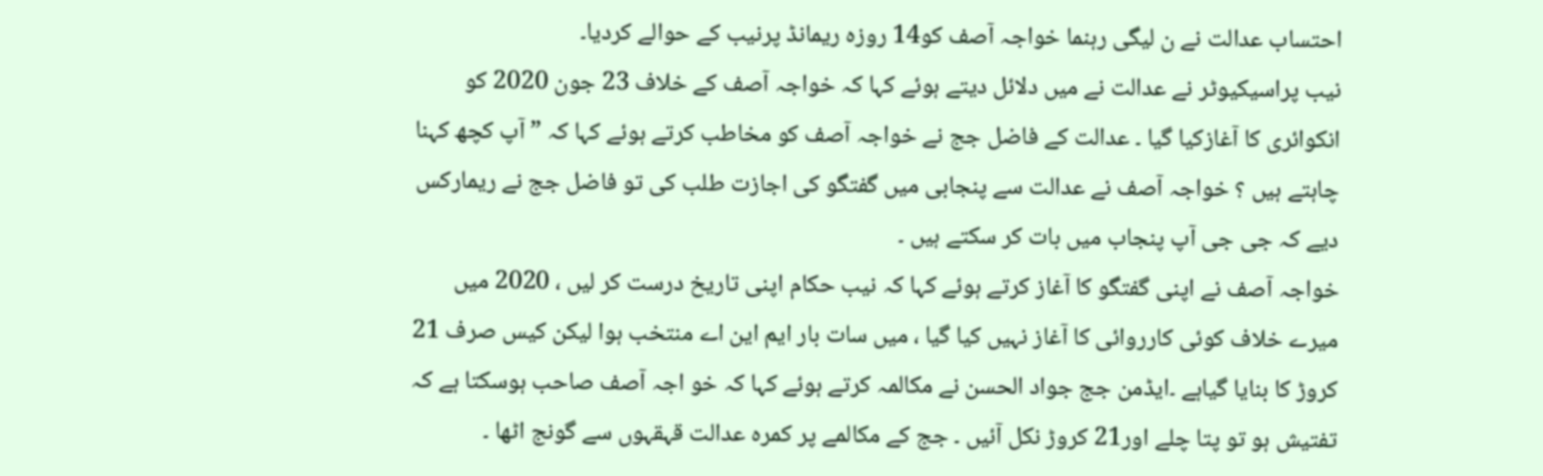احتساب عدالت نے ن لیگی رہنما خواجہ آصف کو14 روزہ ریمانڈ پرنیب کے حوالے کردیا۔
نیب پراسیکیوٹر نے عدالت نے میں دلائل دیتے ہوئے کہا کہ خواجہ آصف کے خلاف 23 جون 2020 کو انکوائری کا آغازکیا گیا ۔ عدالت کے فاضل جج نے خواجہ آصف کو مخاطب کرتے ہوئے کہا کہ ” آپ کچھ کہنا چاہتے ہیں ؟ خواجہ آصف نے عدالت سے پنجابی میں گفتگو کی اجازت طلب کی تو فاضل جج نے ریمارکس دیے کہ جی جی آپ پنجاب میں بات کر سکتے ہیں ۔
خواجہ آصف نے اپنی گفتگو کا آغاز کرتے ہوئے کہا کہ نیب حکام اپنی تاریخ درست کر لیں ، 2020 میں میرے خلاف کوئی کارروائی کا آغاز نہیں کیا گیا ، میں سات بار ایم این اے منتخب ہوا لیکن کیس صرف 21 کروڑ کا بنایا گیاہے ۔ایڈمن جج جواد الحسن نے مکالمہ کرتے ہوئے کہا کہ خو اجہ آصف صاحب ہوسکتا ہے کہ تفتیش ہو تو پتا چلے اور21 کروڑ نکل آئیں ۔ جج کے مکالمے پر کمرہ عدالت قہقہوں سے گونج اٹھا ۔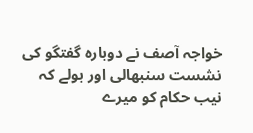خواجہ آصف نے دوبارہ گفتگو کی نشست سنبھالی اور بولے کہ نیب حکام کو میرے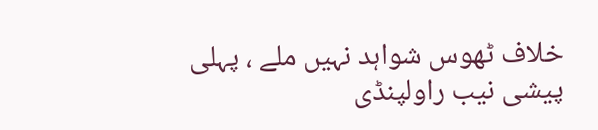خلاف ٹھوس شواہد نہیں ملے ، پہلی پیشی نیب راولپنڈی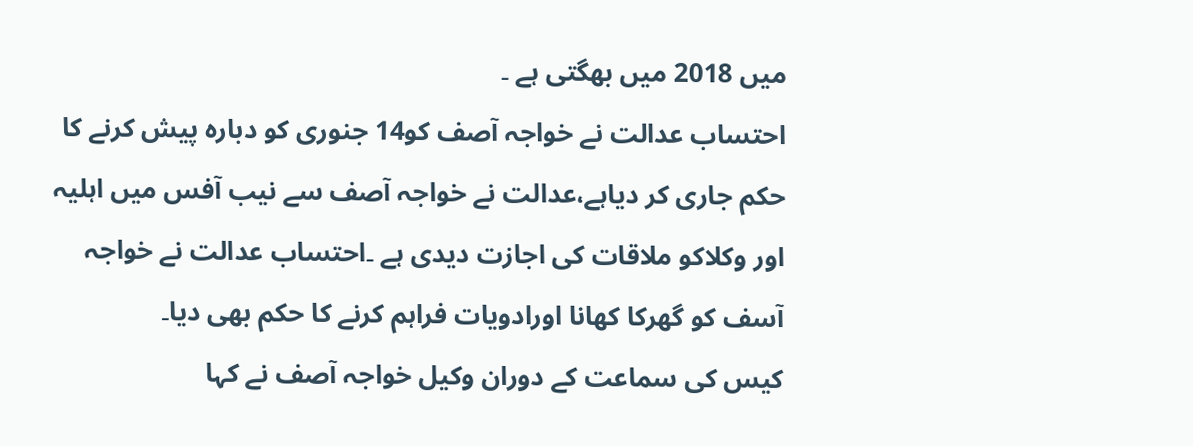میں 2018 میں بھگتی ہے ۔
احتساب عدالت نے خواجہ آصف کو14 جنوری کو دبارہ پیش کرنے کا حکم جاری کر دیاہے،عدالت نے خواجہ آصف سے نیب آفس میں اہلیہ اور وکلاکو ملاقات کی اجازت دیدی ہے ۔احتساب عدالت نے خواجہ آسف کو گھرکا کھانا اورادویات فراہم کرنے کا حکم بھی دیا۔
کیس کی سماعت کے دوران وکیل خواجہ آصف نے کہا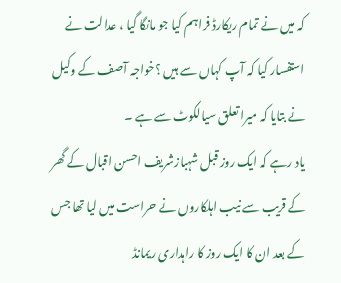کہ میں نے تمام ریکارڈ فراہم کیا جو مانگا گیا ، عدالت نے استفسار کیا کہ آپ کہاں سے ہیں ؟خواجہ آصف کے وکیل نے بتایا کہ میرا تعلق سیالکوٹ سے ہے ۔
یاد رہے کہ ایک روز قبل شہبازشریف احسن اقبال کے گھر کے قریب سے نیب اہلکاروں نے حراست میں لیا تھا جس کے بعد ان کا ایک روز کا راہداری ریمانڈ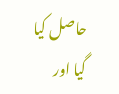حاصل کیا گیا اور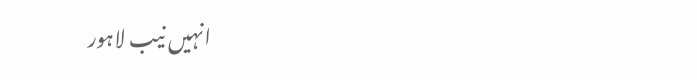انہیں نیب لاہور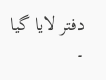دفتر لایا گیا ۔